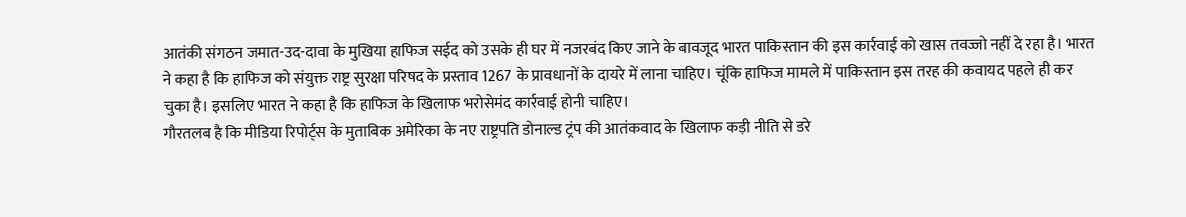आतंकी संगठन जमात-उद-दावा के मुखिया हाफिज सईद को उसके ही घर में नजरबंद किए जाने के बावजूद भारत पाकिस्तान की इस कार्रवाई को खास तवज्जो नहीं दे रहा है। भारत ने कहा है कि हाफिज को संयुक्त राष्ट्र सुरक्षा परिषद के प्रस्ताव 1267 के प्रावधानों के दायरे में लाना चाहिए। चूंकि हाफिज मामले में पाकिस्तान इस तरह की कवायद पहले ही कर चुका है। इसलिए भारत ने कहा है कि हाफिज के खिलाफ भरोसेमंद कार्रवाई होनी चाहिए।
गौरतलब है कि मीडिया रिपोर्ट्स के मुताबिक अमेरिका के नए राष्ट्रपति डोनाल्ड ट्रंप की आतंकवाद के खिलाफ कड़ी नीति से डरे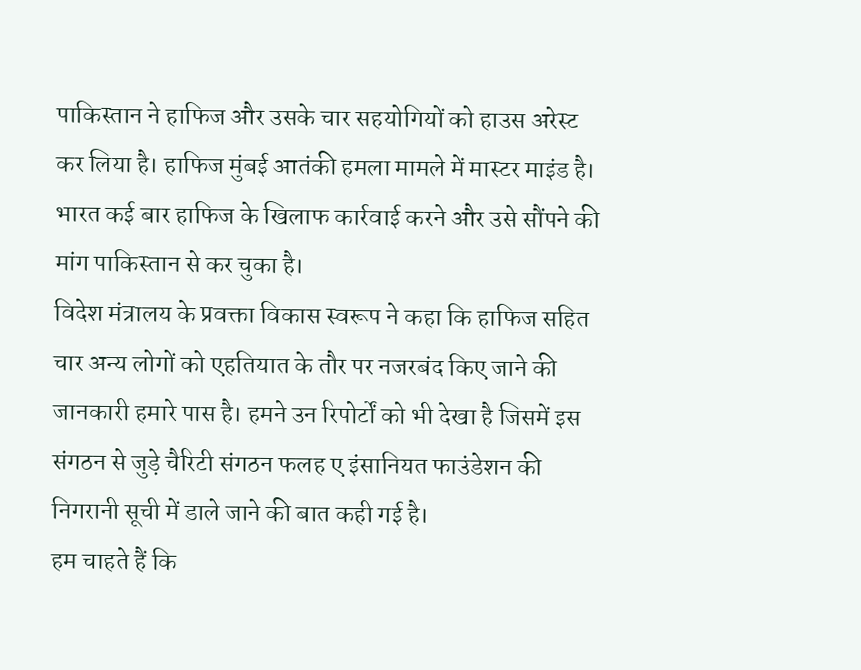पाकिस्तान ने हाफिज और उसके चार सहयोगियों को हाउस अरेस्ट कर लिया है। हाफिज मुंबई आतंकी हमला मामले में मास्टर माइंड है। भारत कई बार हाफिज के खिलाफ कार्रवाई करने और उसे सौंपने की मांग पाकिस्तान से कर चुका है।
विदेश मंत्रालय के प्रवक्ता विकास स्वरूप ने कहा कि हाफिज सहित चार अन्य लोगों को एहतियात के तौर पर नजरबंद किए जाने की जानकारी हमारे पास है। हमने उन रिपोर्टों को भी देखा है जिसमें इस संगठन से जुड़े चैरिटी संगठन फलह ए इंसानियत फाउंडेशन की निगरानी सूची में डाले जाने की बात कही गई है।
हम चाहते हैं कि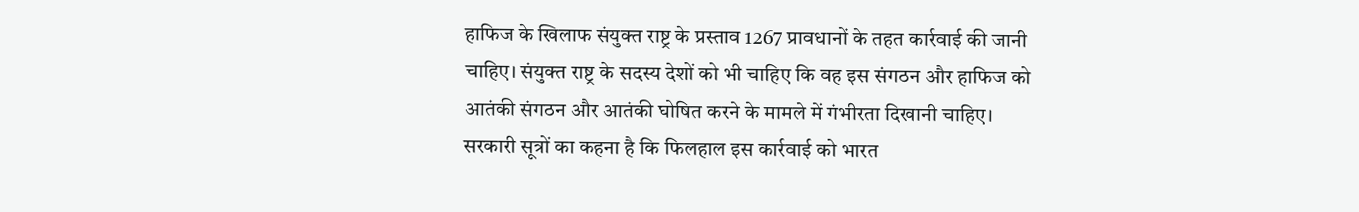हाफिज के खिलाफ संयुक्त राष्ट्र के प्रस्ताव 1267 प्रावधानों के तहत कार्रवाई की जानी चाहिए। संयुक्त राष्ट्र के सदस्य देशों को भी चाहिए कि वह इस संगठन और हाफिज को आतंकी संगठन और आतंकी घोषित करने के मामले में गंभीरता दिखानी चाहिए।
सरकारी सूत्रों का कहना है कि फिलहाल इस कार्रवाई को भारत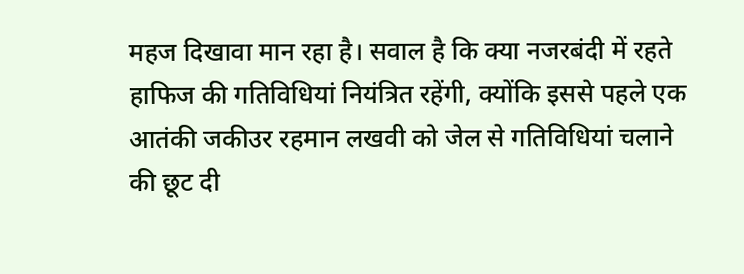महज दिखावा मान रहा है। सवाल है कि क्या नजरबंदी में रहते हाफिज की गतिविधियां नियंत्रित रहेंगी, क्योंकि इससे पहले एक आतंकी जकीउर रहमान लखवी को जेल से गतिविधियां चलाने की छूट दी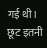गई थी। छूट इतनी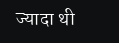ज्यादा थी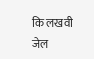कि लखवी जेल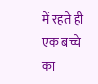में रहते ही एक बच्चे का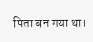पिता बन गया था।